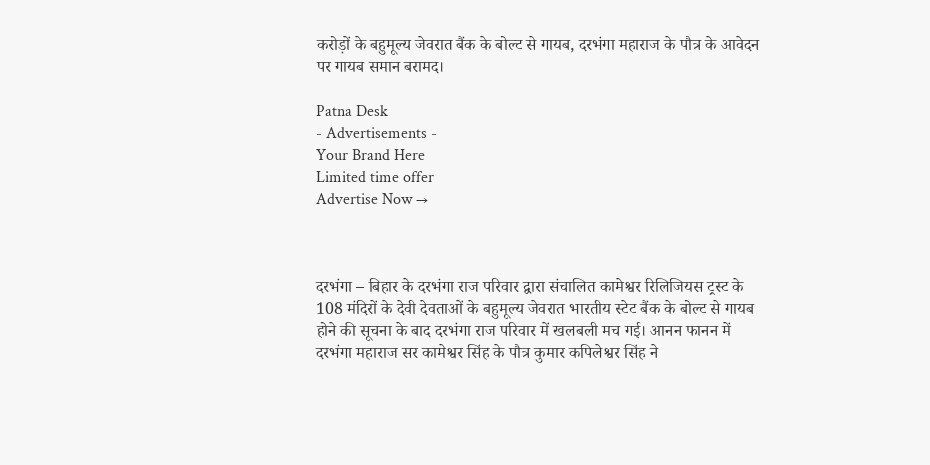करोड़ों के बहुमूल्य जेवरात बैंक के बोल्ट से गायब, दरभंगा महाराज के पौत्र के आवेदन पर गायब समान बरामद।

Patna Desk
- Advertisements -
Your Brand Here
Limited time offer
Advertise Now →



दरभंगा – बिहार के दरभंगा राज परिवार द्वारा संचालित कामेश्वर रिलिजियस ट्रस्ट के 108 मंदिरों के देवी देवताओं के बहुमूल्य जेवरात भारतीय स्टेट बैंक के बोल्ट से गायब होने की सूचना के बाद दरभंगा राज परिवार में खलबली मच गई। आनन फानन में दरभंगा महाराज सर कामेश्वर सिंह के पौत्र कुमार कपिलेश्वर सिंह ने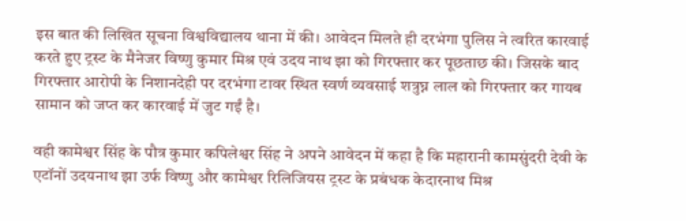इस बात की लिखित सूचना विश्वविद्यालय थाना में की। आवेदन मिलते ही दरभंगा पुलिस ने त्वरित कारवाई करते हुए ट्रस्ट के मैनेजर विष्णु कुमार मिश्र एवं उदय नाथ झा को गिरफ्तार कर पूछताछ की। जिसके बाद गिरफ्तार आरोपी के निशानदेही पर दरभंगा टावर स्थित स्वर्ण व्यवसाई शत्रुघ्न लाल को गिरफ्तार कर गायब सामान को जप्त कर कारवाई में जुट गईं है।

वही कामेश्वर सिंह के पौत्र कुमार कपिलेश्वर सिंह ने अपने आवेदन में कहा है कि महारानी कामसुंदरी देवी के एटॉनों उदयनाथ झा उर्फ विष्णु और कामेश्वर रिलिजियस ट्रस्ट के प्रबंधक केदारनाथ मिश्र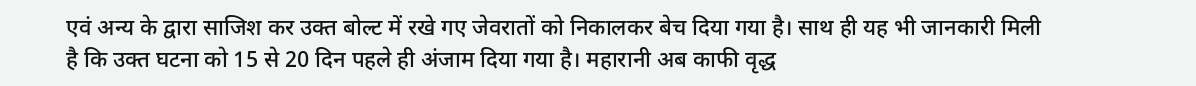एवं अन्य के द्वारा साजिश कर उक्त बोल्ट में रखे गए जेवरातों को निकालकर बेच दिया गया है। साथ ही यह भी जानकारी मिली है कि उक्त घटना को 15 से 20 दिन पहले ही अंजाम दिया गया है। महारानी अब काफी वृद्ध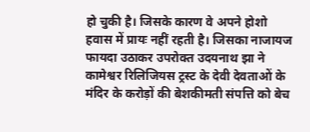हो चुकी है। जिसके कारण वे अपने होशो हवास में प्रायः नहीं रहती है। जिसका नाजायज फायदा उठाकर उपरोक्त उदयनाथ झा ने कामेश्वर रिलिजियस ट्रस्ट के देवी देवताओं के मंदिर के करोड़ों की बेशकीमती संपत्ति को बेच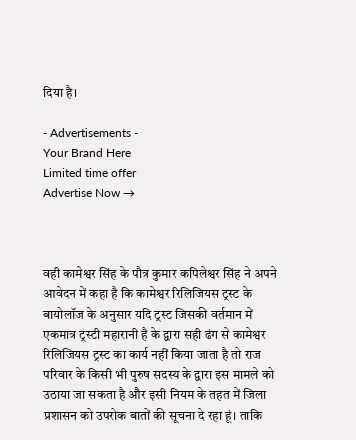दिया है।

- Advertisements -
Your Brand Here
Limited time offer
Advertise Now →



वही कामेश्वर सिंह के पौत्र कुमार कपिलेश्वर सिंह ने अपने आवेदन में कहा है कि कामेश्वर रिलिजियस ट्रस्ट के बायोलॉज के अनुसार यदि ट्रस्ट जिसकी वर्तमान में एकमात्र ट्रस्टी महारानी है के द्वारा सही ढंग से कामेश्वर रिलिजियस ट्रस्ट का कार्य नहीं किया जाता है तो राज परिवार के किसी भी पुरुष सदस्य के द्वारा इस मामले को उठाया जा सकता है और इसी नियम के तहत में जिला प्रशासन को उपरोक बातों की सूचना दे रहा हूं। ताकि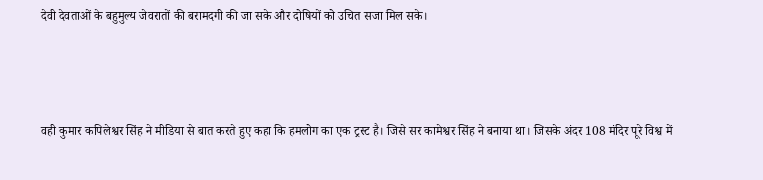देवी देवताओं के बहुमुल्य जेवरातों की बरामदगी की जा सके और दोषियों को उचित सजा मिल सके।



वही कुमार कपिलेश्वर सिंह ने मीडिया से बात करते हुए कहा कि हमलोग का एक ट्रस्ट है। जिसे सर कामेश्वर सिंह ने बनाया था। जिसके अंदर 108 मंदिर पूरे विश्व में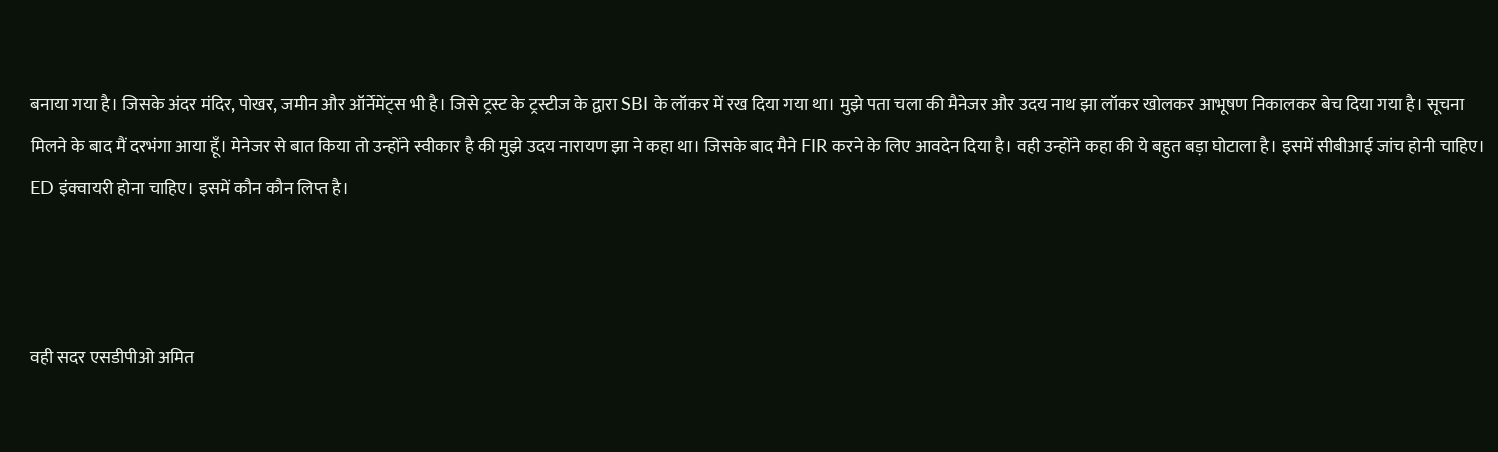बनाया गया है। जिसके अंदर मंदिर, पोखर, जमीन और ऑर्नेमेंट्स भी है। जिसे ट्रस्ट के ट्रस्टीज के द्वारा SBI के लॉकर में रख दिया गया था। मुझे पता चला की मैनेजर और उदय नाथ झा लॉकर खोलकर आभूषण निकालकर बेच दिया गया है। सूचना मिलने के बाद मैं दरभंगा आया हूँ। मेनेजर से बात किया तो उन्होंने स्वीकार है की मुझे उदय नारायण झा ने कहा था। जिसके बाद मैने FIR करने के लिए आवदेन दिया है। वही उन्होंने कहा की ये बहुत बड़ा घोटाला है। इसमें सीबीआई जांच होनी चाहिए। ED इंक्वायरी होना चाहिए। इसमें कौन कौन लिप्त है।



वही सदर एसडीपीओ अमित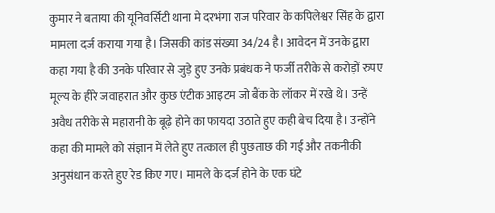कुमार ने बताया की यूनिवर्सिटी थाना मे दरभंगा राज परिवार के कपिलेश्वर सिंह के द्वारा मामला दर्ज कराया गया है। जिसकी कांड संख्या 34/24 है। आवेदन में उनके द्वारा कहा गया है की उनके परिवार से जुड़े हुए उनके प्रबंधक ने फर्जी तरीके से करोड़ों रुपए मूल्य के हीरे जवाहरात और कुछ एंटीक आइटम जो बैंक के लॉकर में रखे थे। उन्हें अवैध तरीके से महारानी के बूढ़े होने का फायदा उठाते हुए कही बेच दिया है। उन्होंने कहा की मामले को संज्ञान में लेते हुए तत्काल ही पुछताछ की गई और तकनीकी अनुसंधान करते हुए रेड किए गए। मामले के दर्ज होने के एक घंटे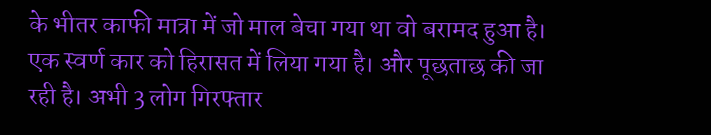के भीतर काफी मात्रा में जो माल बेचा गया था वो बरामद हुआ है। एक स्वर्ण कार को हिरासत में लिया गया है। और पूछताछ की जा रही है। अभी 3 लोग गिरफ्तार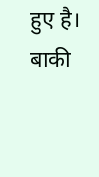हुए है। बाकी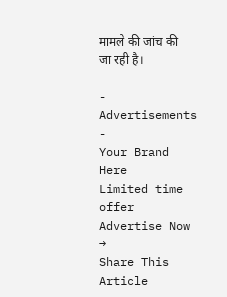मामले की जांच की जा रही है।

- Advertisements -
Your Brand Here
Limited time offer
Advertise Now →
Share This Article